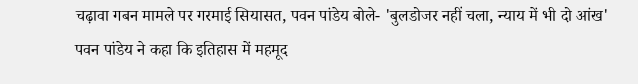चढ़ावा गबन मामले पर गरमाई सियासत, पवन पांडेय बोले- 'बुलडोजर नहीं चला, न्याय में भी दो आंख'
पवन पांडेय ने कहा कि इतिहास में महमूद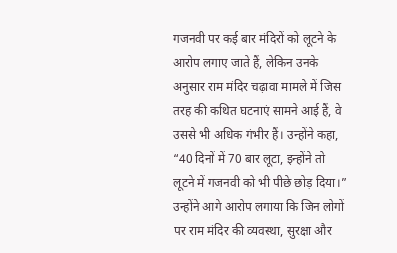गजनवी पर कई बार मंदिरों को लूटने के आरोप लगाए जाते हैं, लेकिन उनके अनुसार राम मंदिर चढ़ावा मामले में जिस तरह की कथित घटनाएं सामने आई हैं, वे उससे भी अधिक गंभीर हैं। उन्होंने कहा, “40 दिनों में 70 बार लूटा, इन्होंने तो लूटने में गजनवी को भी पीछे छोड़ दिया।”
उन्होंने आगे आरोप लगाया कि जिन लोगों पर राम मंदिर की व्यवस्था, सुरक्षा और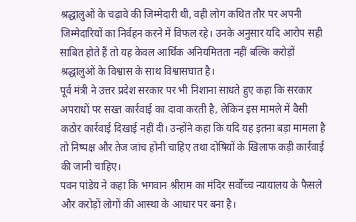श्रद्धालुओं के चढ़ावे की जिम्मेदारी थी, वही लोग कथित तौर पर अपनी जिम्मेदारियों का निर्वहन करने में विफल रहे। उनके अनुसार यदि आरोप सही साबित होते हैं तो यह केवल आर्थिक अनियमितता नहीं बल्कि करोड़ों श्रद्धालुओं के विश्वास के साथ विश्वासघात है।
पूर्व मंत्री ने उत्तर प्रदेश सरकार पर भी निशाना साधते हुए कहा कि सरकार अपराधों पर सख्त कार्रवाई का दावा करती है, लेकिन इस मामले में वैसी कठोर कार्रवाई दिखाई नहीं दी। उन्होंने कहा कि यदि यह इतना बड़ा मामला है तो निष्पक्ष और तेज जांच होनी चाहिए तथा दोषियों के खिलाफ कड़ी कार्रवाई की जानी चाहिए।
पवन पांडेय ने कहा कि भगवान श्रीराम का मंदिर सर्वोच्च न्यायालय के फैसले और करोड़ों लोगों की आस्था के आधार पर बना है।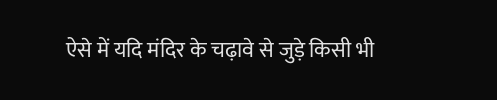ऐसे में यदि मंदिर के चढ़ावे से जुड़े किसी भी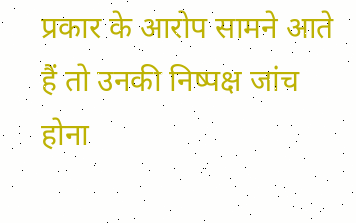प्रकार के आरोप सामने आते हैं तो उनकी निष्पक्ष जांच होना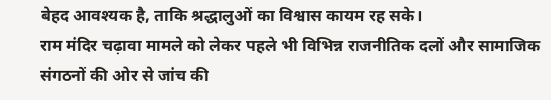बेहद आवश्यक है, ताकि श्रद्धालुओं का विश्वास कायम रह सके।
राम मंदिर चढ़ावा मामले को लेकर पहले भी विभिन्न राजनीतिक दलों और सामाजिक संगठनों की ओर से जांच की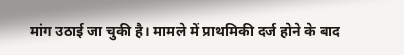मांग उठाई जा चुकी है। मामले में प्राथमिकी दर्ज होने के बाद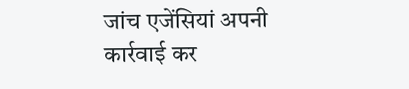जांच एजेंसियां अपनी कार्रवाई कर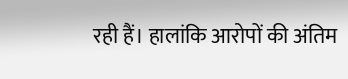रही हैं। हालांकि आरोपों की अंतिम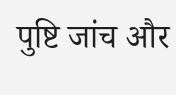पुष्टि जांच और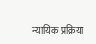न्यायिक प्रक्रिया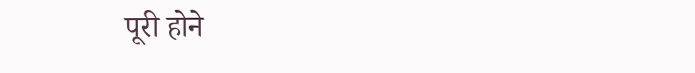पूरी होने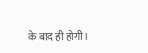के बाद ही होगी।